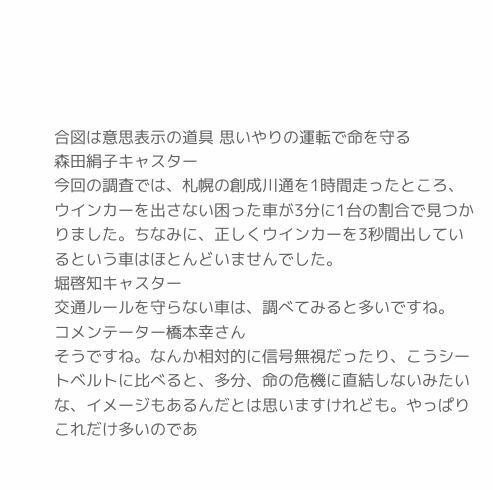合図は意思表示の道具 思いやりの運転で命を守る
森田絹子キャスター
今回の調査では、札幌の創成川通を1時間走ったところ、ウインカーを出さない困った車が3分に1台の割合で見つかりました。ちなみに、正しくウインカーを3秒間出しているという車はほとんどいませんでした。
堀啓知キャスター
交通ルールを守らない車は、調べてみると多いですね。
コメンテーター橋本幸さん
そうですね。なんか相対的に信号無視だったり、こうシートベルトに比べると、多分、命の危機に直結しないみたいな、イメージもあるんだとは思いますけれども。やっぱりこれだけ多いのであ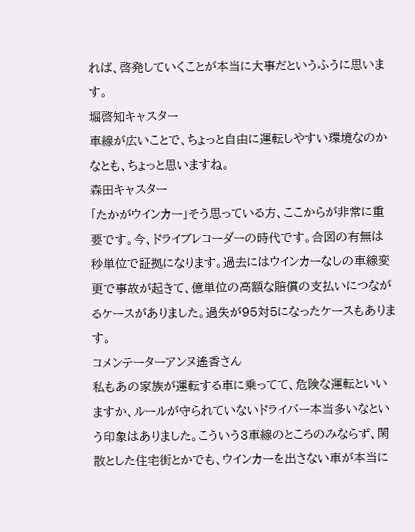れば、啓発していくことが本当に大事だというふうに思います。
堀啓知キャスター
車線が広いことで、ちょっと自由に運転しやすい環境なのかなとも、ちょっと思いますね。
森田キャスター
「たかがウインカー」そう思っている方、ここからが非常に重要です。今、ドライブレコーダーの時代です。合図の有無は秒単位で証拠になります。過去にはウインカーなしの車線変更で事故が起きて、億単位の高額な賠償の支払いにつながるケースがありました。過失が95対5になったケースもあります。
コメンテーターアンヌ遙香さん
私もあの家族が運転する車に乗ってて、危険な運転といいますか、ルールが守られていないドライバー本当多いなという印象はありました。こういう3車線のところのみならず、閑散とした住宅街とかでも、ウインカーを出さない車が本当に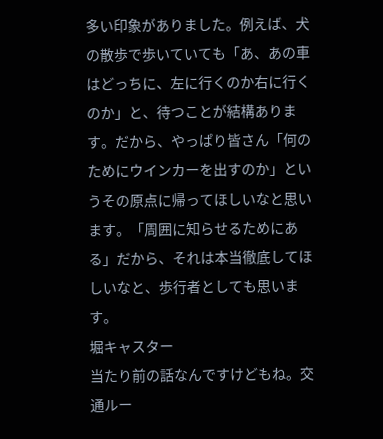多い印象がありました。例えば、犬の散歩で歩いていても「あ、あの車はどっちに、左に行くのか右に行くのか」と、待つことが結構あります。だから、やっぱり皆さん「何のためにウインカーを出すのか」というその原点に帰ってほしいなと思います。「周囲に知らせるためにある」だから、それは本当徹底してほしいなと、歩行者としても思います。
堀キャスター
当たり前の話なんですけどもね。交通ルー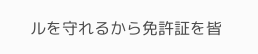ルを守れるから免許証を皆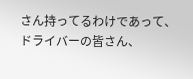さん持ってるわけであって、ドライバーの皆さん、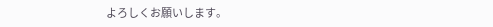よろしくお願いします。